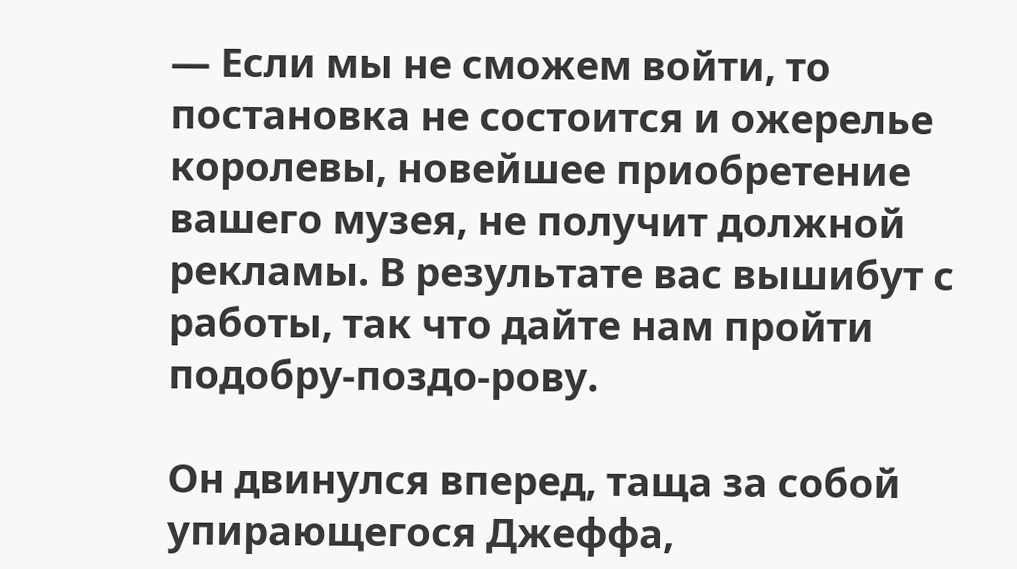— Если мы не сможем войти, то постановка не состоится и ожерелье королевы, новейшее приобретение вашего музея, не получит должной рекламы. В результате вас вышибут с работы, так что дайте нам пройти подобру-поздо-рову.

Он двинулся вперед, таща за собой упирающегося Джеффа,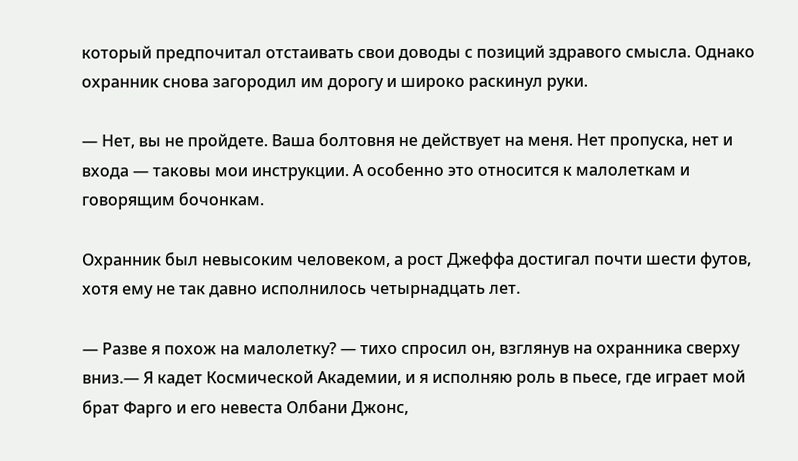который предпочитал отстаивать свои доводы с позиций здравого смысла. Однако охранник снова загородил им дорогу и широко раскинул руки.

— Нет, вы не пройдете. Ваша болтовня не действует на меня. Нет пропуска, нет и входа — таковы мои инструкции. А особенно это относится к малолеткам и говорящим бочонкам.

Охранник был невысоким человеком, а рост Джеффа достигал почти шести футов, хотя ему не так давно исполнилось четырнадцать лет.

— Разве я похож на малолетку? — тихо спросил он, взглянув на охранника сверху вниз.— Я кадет Космической Академии, и я исполняю роль в пьесе, где играет мой брат Фарго и его невеста Олбани Джонс,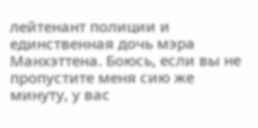лейтенант полиции и единственная дочь мэра Манхэттена. Боюсь, если вы не пропустите меня сию же минуту, у вас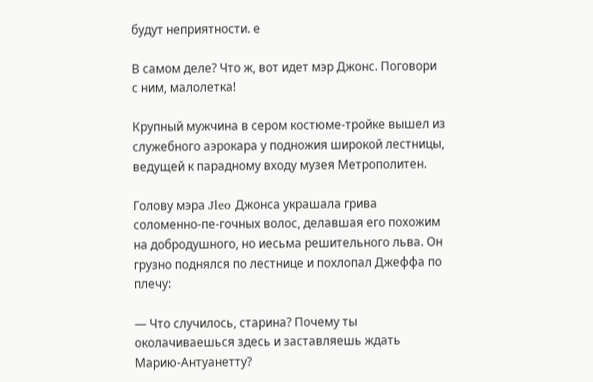будут неприятности. е

В самом деле? Что ж, вот идет мэр Джонс. Поговори с ним, малолетка!

Крупный мужчина в сером костюме-тройке вышел из служебного аэрокара у подножия широкой лестницы, ведущей к парадному входу музея Метрополитен.

Голову мэра Jleo Джонса украшала грива соломенно-пе-гочных волос, делавшая его похожим на добродушного, но иесьма решительного льва. Он грузно поднялся по лестнице и похлопал Джеффа по плечу:

— Что случилось, старина? Почему ты околачиваешься здесь и заставляешь ждать Марию-Антуанетту?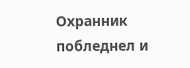Охранник побледнел и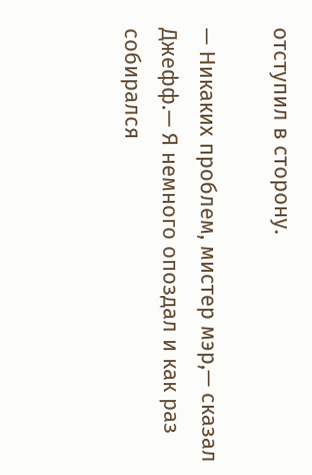отступил в сторону.

— Никаких проблем, мистер мэр,— сказал Джефф.— Я немного опоздал и как раз собирался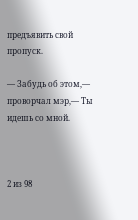предъявить свой пропуск.

— Забудь об этом,— проворчал мэр,— Ты идешь со мной.



2 из 98